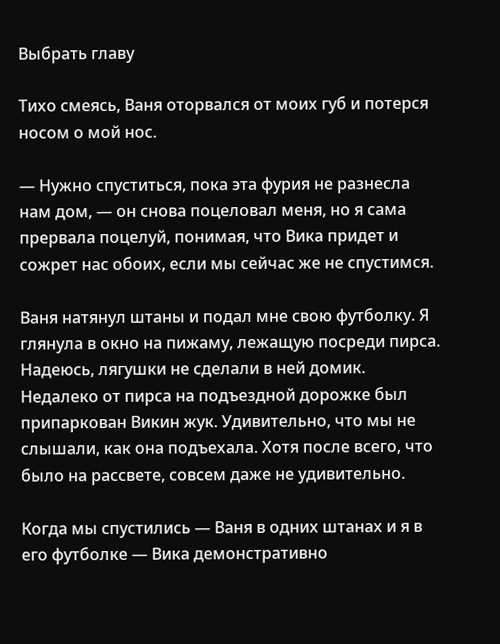Выбрать главу

Тихо смеясь, Ваня оторвался от моих губ и потерся носом о мой нос.

— Нужно спуститься, пока эта фурия не разнесла нам дом, — он снова поцеловал меня, но я сама прервала поцелуй, понимая, что Вика придет и сожрет нас обоих, если мы сейчас же не спустимся.

Ваня натянул штаны и подал мне свою футболку. Я глянула в окно на пижаму, лежащую посреди пирса. Надеюсь, лягушки не сделали в ней домик. Недалеко от пирса на подъездной дорожке был припаркован Викин жук. Удивительно, что мы не слышали, как она подъехала. Хотя после всего, что было на рассвете, совсем даже не удивительно.

Когда мы спустились — Ваня в одних штанах и я в его футболке — Вика демонстративно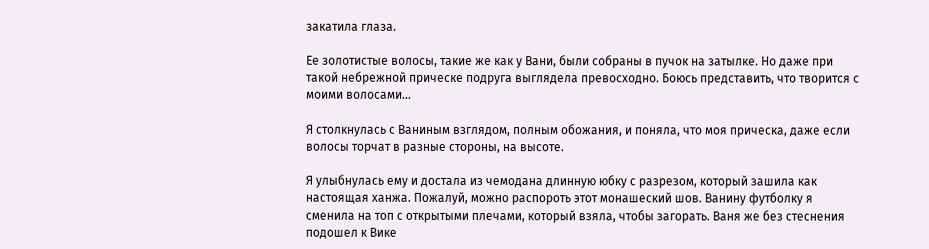закатила глаза.

Ее золотистые волосы, такие же как у Вани, были собраны в пучок на затылке. Но даже при такой небрежной прическе подруга выглядела превосходно. Боюсь представить, что творится с моими волосами…

Я столкнулась с Ваниным взглядом, полным обожания, и поняла, что моя прическа, даже если волосы торчат в разные стороны, на высоте.

Я улыбнулась ему и достала из чемодана длинную юбку с разрезом, который зашила как настоящая ханжа. Пожалуй, можно распороть этот монашеский шов. Ванину футболку я сменила на топ с открытыми плечами, который взяла, чтобы загорать. Ваня же без стеснения подошел к Вике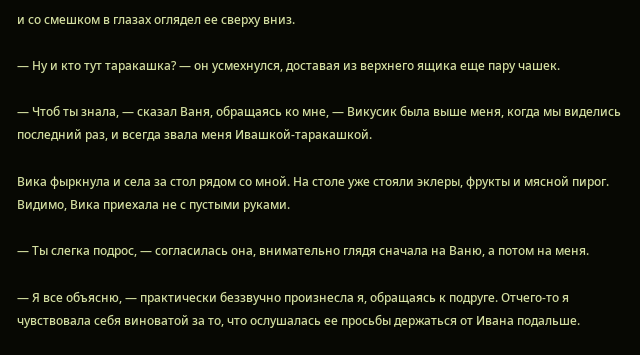и со смешком в глазах оглядел ее сверху вниз.

— Ну и кто тут таракашка? — он усмехнулся, доставая из верхнего ящика еще пару чашек.

— Чтоб ты знала, — сказал Ваня, обращаясь ко мне, — Викусик была выше меня, когда мы виделись последний раз, и всегда звала меня Ивашкой-таракашкой.

Вика фыркнула и села за стол рядом со мной. На столе уже стояли эклеры, фрукты и мясной пирог. Видимо, Вика приехала не с пустыми руками.

— Ты слегка подрос, — согласилась она, внимательно глядя сначала на Ваню, а потом на меня.

— Я все объясню, — практически беззвучно произнесла я, обращаясь к подруге. Отчего-то я чувствовала себя виноватой за то, что ослушалась ее просьбы держаться от Ивана подальше.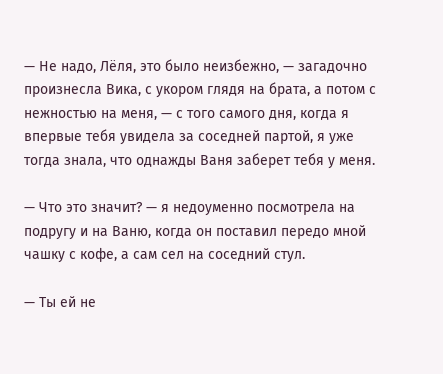— Не надо, Лёля, это было неизбежно, — загадочно произнесла Вика, с укором глядя на брата, а потом с нежностью на меня, — с того самого дня, когда я впервые тебя увидела за соседней партой, я уже тогда знала, что однажды Ваня заберет тебя у меня.

— Что это значит? — я недоуменно посмотрела на подругу и на Ваню, когда он поставил передо мной чашку с кофе, а сам сел на соседний стул.

— Ты ей не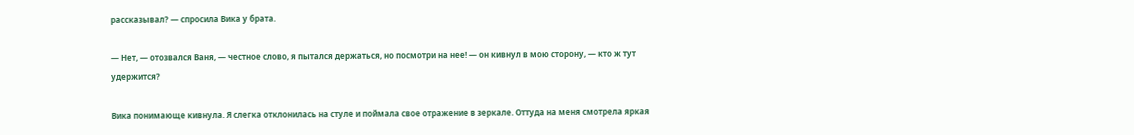рассказывал? — спросила Вика у брата.

— Нет, — отозвался Ваня, — честное слово, я пытался держаться, но посмотри на нее! — он кивнул в мою сторону, — кто ж тут удержится?

Вика понимающе кивнула. Я слегка отклонилась на стуле и поймала свое отражение в зеркале. Оттуда на меня смотрела яркая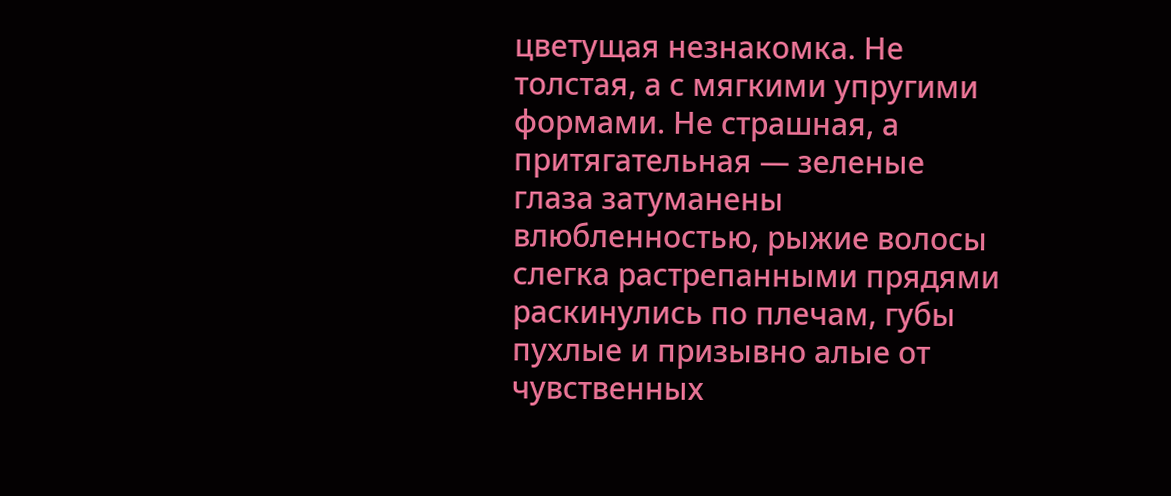цветущая незнакомка. Не толстая, а с мягкими упругими формами. Не страшная, а притягательная — зеленые глаза затуманены влюбленностью, рыжие волосы слегка растрепанными прядями раскинулись по плечам, губы пухлые и призывно алые от чувственных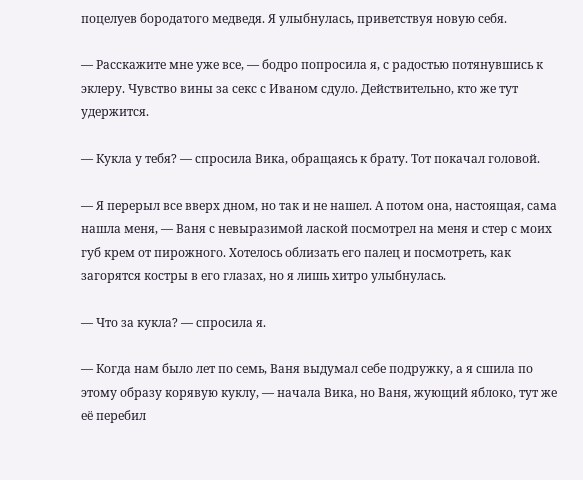поцелуев бородатого медведя. Я улыбнулась, приветствуя новую себя.

— Расскажите мне уже все, — бодро попросила я, с радостью потянувшись к эклеру. Чувство вины за секс с Иваном сдуло. Действительно, кто же тут удержится.

— Кукла у тебя? — спросила Вика, обращаясь к брату. Тот покачал головой.

— Я перерыл все вверх дном, но так и не нашел. А потом она, настоящая, сама нашла меня, — Ваня с невыразимой лаской посмотрел на меня и стер с моих губ крем от пирожного. Хотелось облизать его палец и посмотреть, как загорятся костры в его глазах, но я лишь хитро улыбнулась.

— Что за кукла? — спросила я.

— Когда нам было лет по семь, Ваня выдумал себе подружку, а я сшила по этому образу корявую куклу, — начала Вика, но Ваня, жующий яблоко, тут же её перебил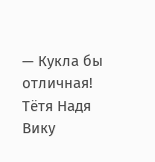— Кукла бы отличная! Тётя Надя Вику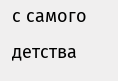с самого детства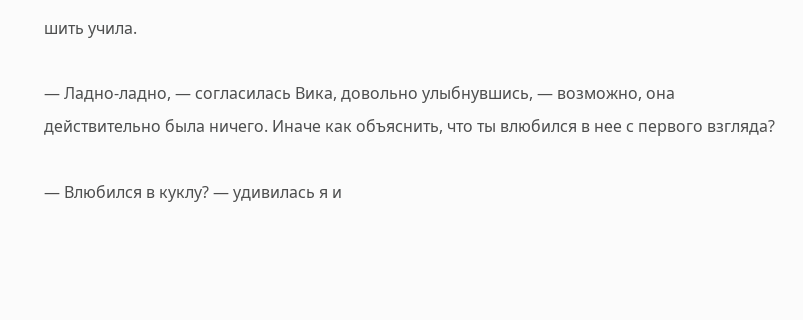шить учила.

— Ладно-ладно, — согласилась Вика, довольно улыбнувшись, — возможно, она действительно была ничего. Иначе как объяснить, что ты влюбился в нее с первого взгляда?

— Влюбился в куклу? — удивилась я и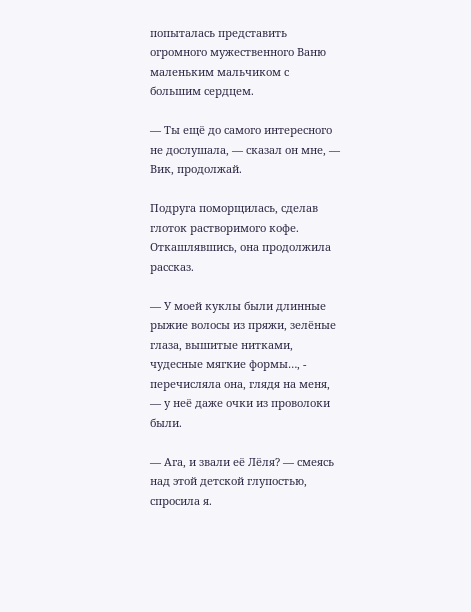попыталась представить огромного мужественного Ваню маленьким мальчиком с большим сердцем.

— Ты ещё до самого интересного не дослушала, — сказал он мне, — Вик, продолжай.

Подруга поморщилась, сделав глоток растворимого кофе. Откашлявшись, она продолжила рассказ.

— У моей куклы были длинные рыжие волосы из пряжи, зелёные глаза, вышитые нитками, чудесные мягкие формы…, - перечисляла она, глядя на меня, — у неё даже очки из проволоки были.

— Ага, и звали её Лёля? — смеясь над этой детской глупостью, спросила я.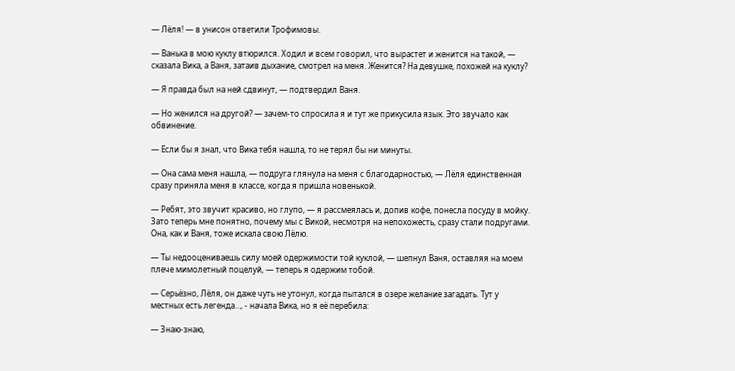— Лёля! — в унисон ответили Трофимовы.

— Ванька в мою куклу втюрился. Ходил и всем говорил, что вырастет и женится на такой, — сказала Вика, а Ваня, затаив дыхание, смотрел на меня. Женится? На девушке, похожей на куклу?

— Я правда был на ней сдвинут, — подтвердил Ваня.

— Но женился на другой? — зачем-то спросила я и тут же прикусила язык. Это звучало как обвинение.

— Если бы я знал, что Вика тебя нашла, то не терял бы ни минуты.

— Она сама меня нашла, — подруга глянула на меня с благодарностью, — Лёля единственная сразу приняла меня в классе, когда я пришла новенькой.

— Ребят, это звучит красиво, но глупо, — я рассмеялась и, допив кофе, понесла посуду в мойку. Зато теперь мне понятно, почему мы с Викой, несмотря на непохожесть, сразу стали подругами. Она, как и Ваня, тоже искала свою Лёлю.

— Ты недооцениваешь силу моей одержимости той куклой, — шепнул Ваня, оставляя на моем плече мимолетный поцелуй, — теперь я одержим тобой.

— Серьёзно, Лёля, он даже чуть не утонул, когда пытался в озере желание загадать. Тут у местных есть легенда…, - начала Вика, но я её перебила:

— Знаю-знаю,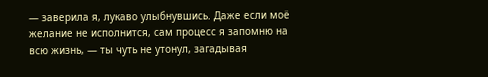— заверила я, лукаво улыбнувшись. Даже если моё желание не исполнится, сам процесс я запомню на всю жизнь, — ты чуть не утонул, загадывая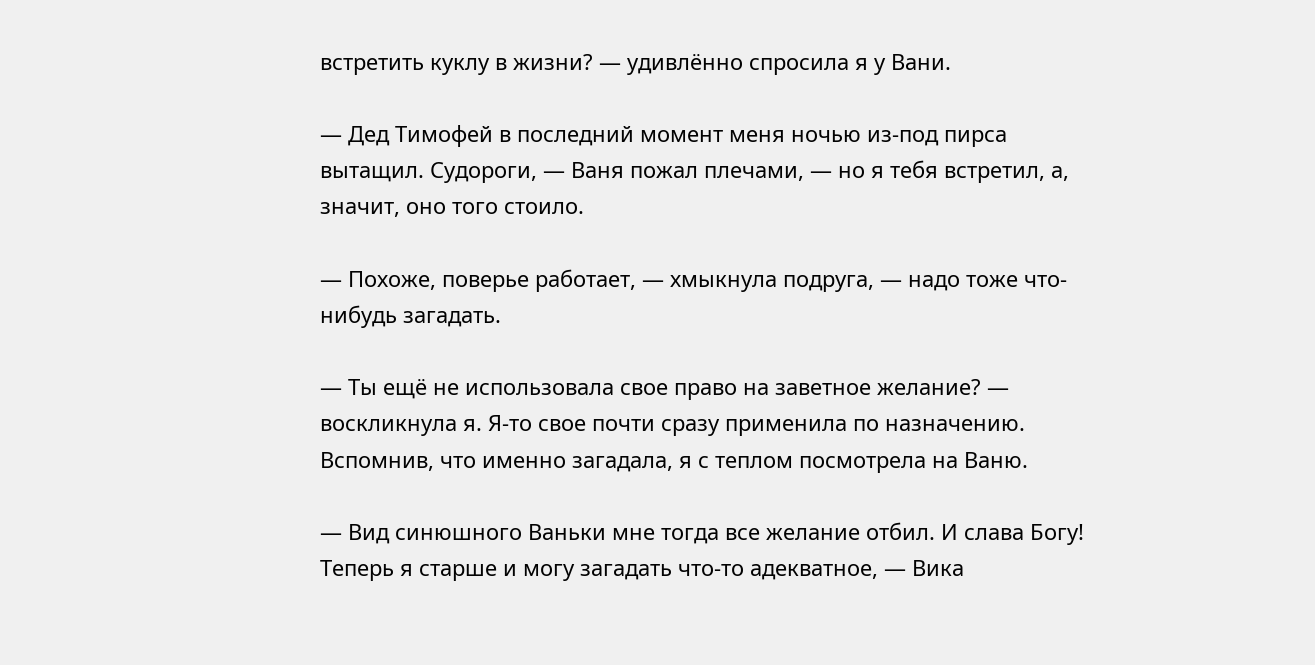встретить куклу в жизни? — удивлённо спросила я у Вани.

— Дед Тимофей в последний момент меня ночью из-под пирса вытащил. Судороги, — Ваня пожал плечами, — но я тебя встретил, а, значит, оно того стоило.

— Похоже, поверье работает, — хмыкнула подруга, — надо тоже что-нибудь загадать.

— Ты ещё не использовала свое право на заветное желание? — воскликнула я. Я-то свое почти сразу применила по назначению. Вспомнив, что именно загадала, я с теплом посмотрела на Ваню.

— Вид синюшного Ваньки мне тогда все желание отбил. И слава Богу! Теперь я старше и могу загадать что-то адекватное, — Вика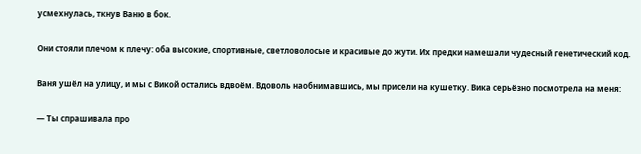усмехнулась, ткнув Ваню в бок.

Они стояли плечом к плечу: оба высокие, спортивные, светловолосые и красивые до жути. Их предки намешали чудесный генетический код.

Ваня ушёл на улицу, и мы с Викой остались вдвоём. Вдоволь наобнимавшись, мы присели на кушетку. Вика серьёзно посмотрела на меня:

— Ты спрашивала про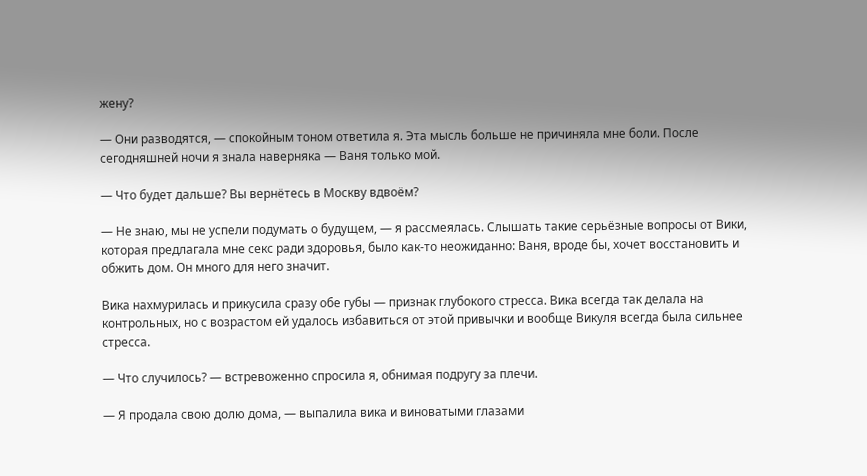жену?

— Они разводятся, — спокойным тоном ответила я. Эта мысль больше не причиняла мне боли. После сегодняшней ночи я знала наверняка — Ваня только мой.

— Что будет дальше? Вы вернётесь в Москву вдвоём?

— Не знаю, мы не успели подумать о будущем, — я рассмеялась. Слышать такие серьёзные вопросы от Вики, которая предлагала мне секс ради здоровья, было как-то неожиданно: Ваня, вроде бы, хочет восстановить и обжить дом. Он много для него значит.

Вика нахмурилась и прикусила сразу обе губы — признак глубокого стресса. Вика всегда так делала на контрольных, но с возрастом ей удалось избавиться от этой привычки и вообще Викуля всегда была сильнее стресса.

— Что случилось? — встревоженно спросила я, обнимая подругу за плечи.

— Я продала свою долю дома, — выпалила вика и виноватыми глазами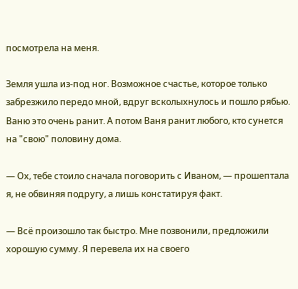посмотрела на меня.

Земля ушла из-под ног. Возможное счастье, которое только забрезжило передо мной, вдруг всколыхнулось и пошло рябью. Ваню это очень ранит. А потом Ваня ранит любого, кто сунется на "свою" половину дома.

— Ох, тебе стоило сначала поговорить с Иваном, — прошептала я, не обвиняя подругу, а лишь констатируя факт.

— Всё произошло так быстро. Мне позвонили, предложили хорошую сумму. Я перевела их на своего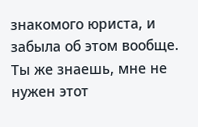знакомого юриста, и забыла об этом вообще. Ты же знаешь, мне не нужен этот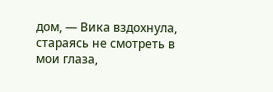дом, — Вика вздохнула, стараясь не смотреть в мои глаза,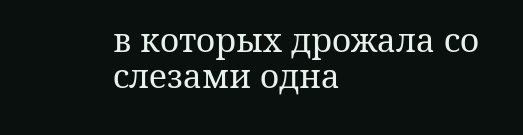в которых дрожала со слезами одна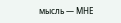мысль — МНЕ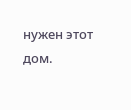нужен этот дом.